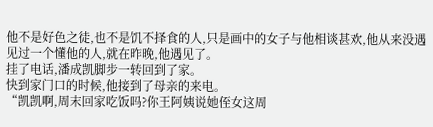他不是好色之徒,也不是饥不择食的人,只是画中的女子与他相谈甚欢,他从来没遇见过一个懂他的人,就在昨晚,他遇见了。
挂了电话,潘成凯脚步一转回到了家。
快到家门口的时候,他接到了母亲的来电。
“凯凯啊,周末回家吃饭吗?你王阿姨说她侄女这周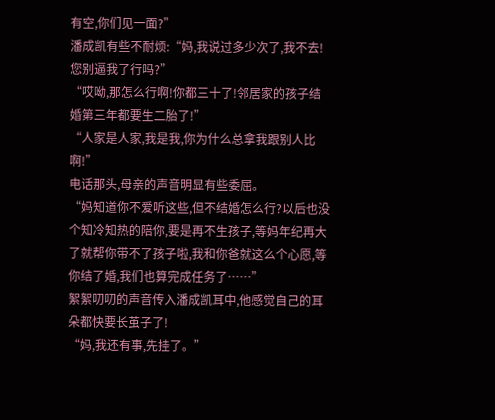有空,你们见一面?”
潘成凯有些不耐烦:“妈,我说过多少次了,我不去!您别逼我了行吗?”
“哎呦,那怎么行啊!你都三十了!邻居家的孩子结婚第三年都要生二胎了!”
“人家是人家,我是我,你为什么总拿我跟别人比啊!”
电话那头,母亲的声音明显有些委屈。
“妈知道你不爱听这些,但不结婚怎么行?以后也没个知冷知热的陪你,要是再不生孩子,等妈年纪再大了就帮你带不了孩子啦,我和你爸就这么个心愿,等你结了婚,我们也算完成任务了……”
絮絮叨叨的声音传入潘成凯耳中,他感觉自己的耳朵都快要长茧子了!
“妈,我还有事,先挂了。”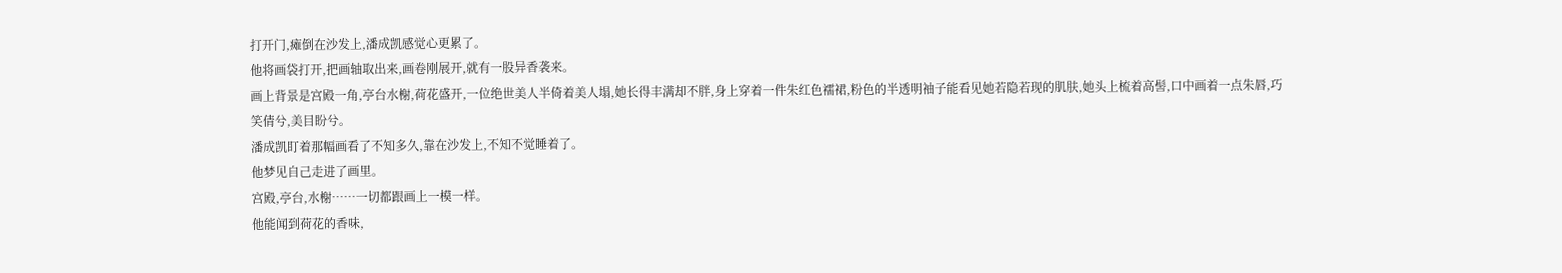打开门,瘫倒在沙发上,潘成凯感觉心更累了。
他将画袋打开,把画轴取出来,画卷刚展开,就有一股异香袭来。
画上背景是宫殿一角,亭台水榭,荷花盛开,一位绝世美人半倚着美人塌,她长得丰满却不胖,身上穿着一件朱红色襦裙,粉色的半透明袖子能看见她若隐若现的肌肤,她头上梳着高髻,口中画着一点朱唇,巧笑倩兮,美目盼兮。
潘成凯盯着那幅画看了不知多久,靠在沙发上,不知不觉睡着了。
他梦见自己走进了画里。
宫殿,亭台,水榭……一切都跟画上一模一样。
他能闻到荷花的香味,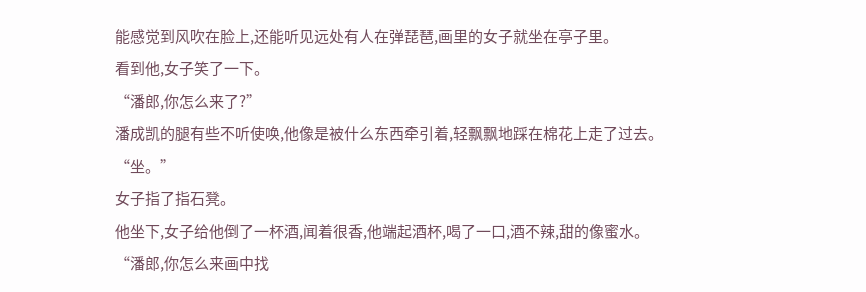能感觉到风吹在脸上,还能听见远处有人在弹琵琶,画里的女子就坐在亭子里。
看到他,女子笑了一下。
“潘郎,你怎么来了?”
潘成凯的腿有些不听使唤,他像是被什么东西牵引着,轻飘飘地踩在棉花上走了过去。
“坐。”
女子指了指石凳。
他坐下,女子给他倒了一杯酒,闻着很香,他端起酒杯,喝了一口,酒不辣,甜的像蜜水。
“潘郎,你怎么来画中找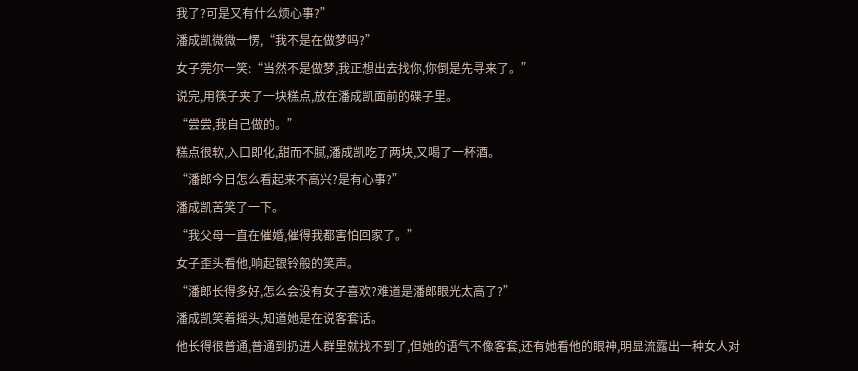我了?可是又有什么烦心事?”
潘成凯微微一愣,“我不是在做梦吗?”
女子莞尔一笑:“当然不是做梦,我正想出去找你,你倒是先寻来了。”
说完,用筷子夹了一块糕点,放在潘成凯面前的碟子里。
“尝尝,我自己做的。”
糕点很软,入口即化,甜而不腻,潘成凯吃了两块,又喝了一杯酒。
“潘郎今日怎么看起来不高兴?是有心事?”
潘成凯苦笑了一下。
“我父母一直在催婚,催得我都害怕回家了。”
女子歪头看他,响起银铃般的笑声。
“潘郎长得多好,怎么会没有女子喜欢?难道是潘郎眼光太高了?”
潘成凯笑着摇头,知道她是在说客套话。
他长得很普通,普通到扔进人群里就找不到了,但她的语气不像客套,还有她看他的眼神,明显流露出一种女人对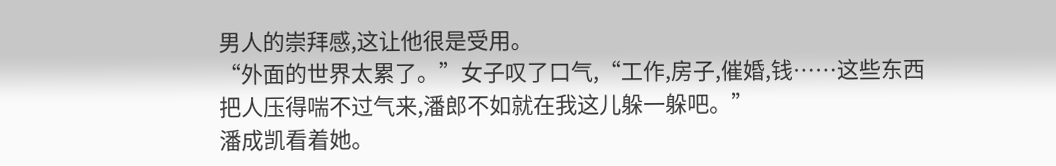男人的崇拜感,这让他很是受用。
“外面的世界太累了。”女子叹了口气,“工作,房子,催婚,钱……这些东西把人压得喘不过气来,潘郎不如就在我这儿躲一躲吧。”
潘成凯看着她。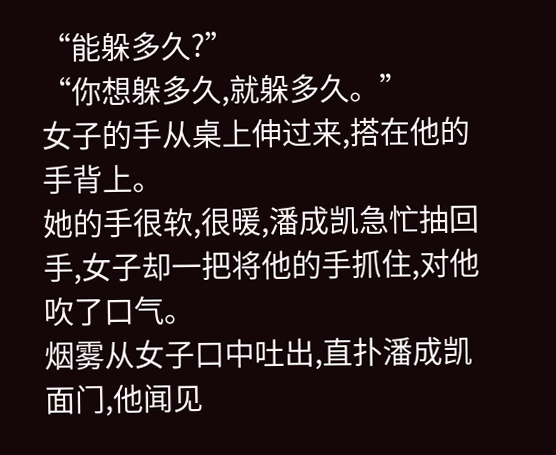“能躲多久?”
“你想躲多久,就躲多久。”
女子的手从桌上伸过来,搭在他的手背上。
她的手很软,很暖,潘成凯急忙抽回手,女子却一把将他的手抓住,对他吹了口气。
烟雾从女子口中吐出,直扑潘成凯面门,他闻见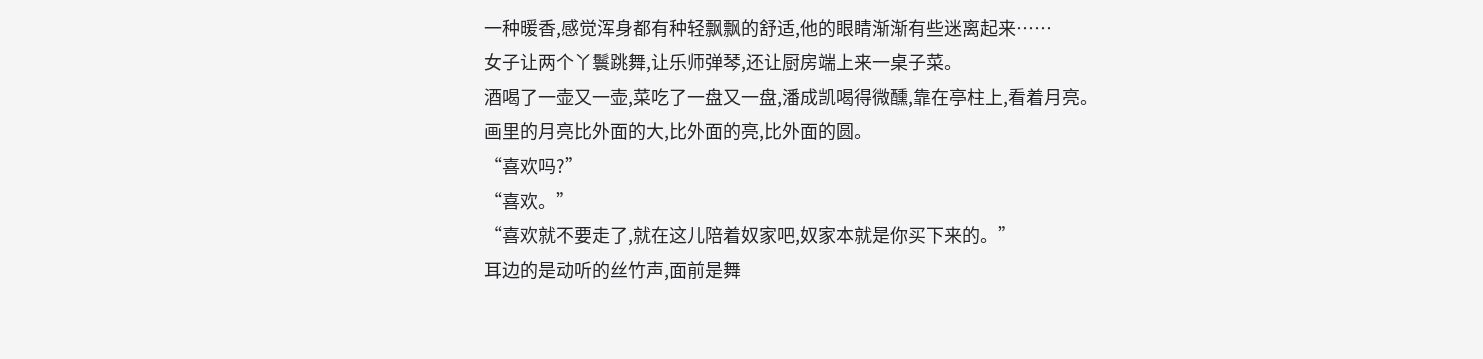一种暖香,感觉浑身都有种轻飘飘的舒适,他的眼睛渐渐有些迷离起来……
女子让两个丫鬟跳舞,让乐师弹琴,还让厨房端上来一桌子菜。
酒喝了一壶又一壶,菜吃了一盘又一盘,潘成凯喝得微醺,靠在亭柱上,看着月亮。
画里的月亮比外面的大,比外面的亮,比外面的圆。
“喜欢吗?”
“喜欢。”
“喜欢就不要走了,就在这儿陪着奴家吧,奴家本就是你买下来的。”
耳边的是动听的丝竹声,面前是舞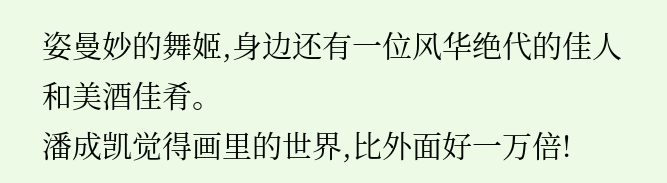姿曼妙的舞姬,身边还有一位风华绝代的佳人和美酒佳肴。
潘成凯觉得画里的世界,比外面好一万倍!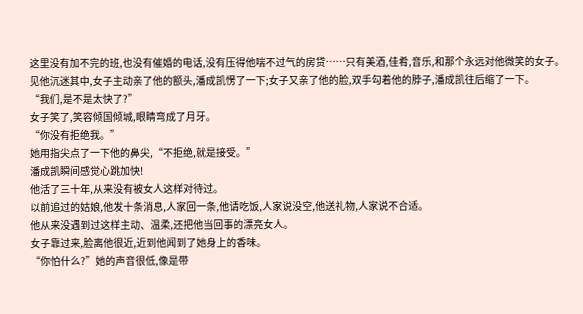这里没有加不完的班,也没有催婚的电话,没有压得他喘不过气的房贷……只有美酒,佳肴,音乐,和那个永远对他微笑的女子。
见他沉迷其中,女子主动亲了他的额头,潘成凯愣了一下;女子又亲了他的脸,双手勾着他的脖子,潘成凯往后缩了一下。
“我们,是不是太快了?”
女子笑了,笑容倾国倾城,眼睛弯成了月牙。
“你没有拒绝我。”
她用指尖点了一下他的鼻尖,“不拒绝,就是接受。”
潘成凯瞬间感觉心跳加快!
他活了三十年,从来没有被女人这样对待过。
以前追过的姑娘,他发十条消息,人家回一条,他请吃饭,人家说没空,他送礼物,人家说不合适。
他从来没遇到过这样主动、温柔,还把他当回事的漂亮女人。
女子靠过来,脸离他很近,近到他闻到了她身上的香味。
“你怕什么?”她的声音很低,像是带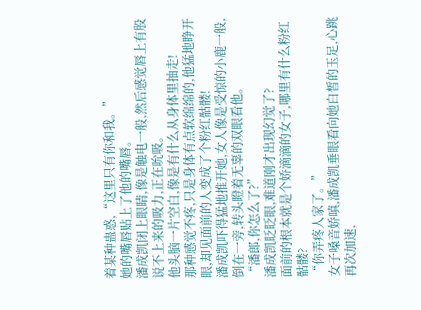着某种蛊惑,“这里只有你和我。”
她的嘴唇贴上了他的嘴唇。
潘成凯闭上眼睛,像是触电一般,然后感觉唇上有股说不上来的吸力,正在吮吸。
他头脑一片空白,像是有什么从身体里抽走!
那种感觉不疼,只是身体有点软绵绵的,他猛地睁开眼,却见面前的人变成了个粉红骷髅!
潘成凯吓得猛地推开她,女人像是受惊的小鹿一般,倒在一旁,转头瞪着无辜的双眼看他。
“潘郎,你怎么了?”
潘成凯眨眨眼,难道刚才出现幻觉了?
面前的根本就是个娇滴滴的女子,哪里有什么粉红骷髅?
“你弄疼人家了。”
女子嗓音娇嗔,潘成凯垂眼看向她白皙的玉足,心跳再次加速,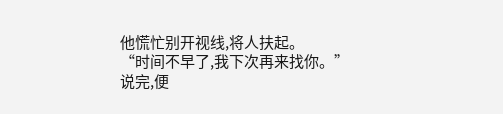他慌忙别开视线,将人扶起。
“时间不早了,我下次再来找你。”
说完,便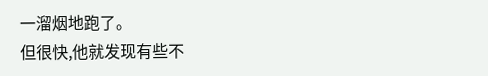一溜烟地跑了。
但很快,他就发现有些不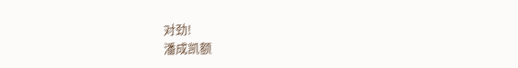对劲!
潘成凯额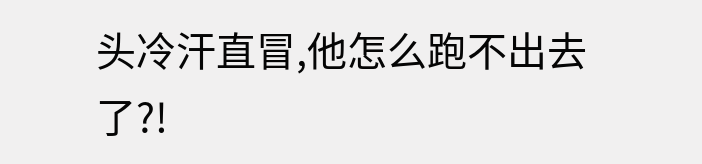头冷汗直冒,他怎么跑不出去了?!